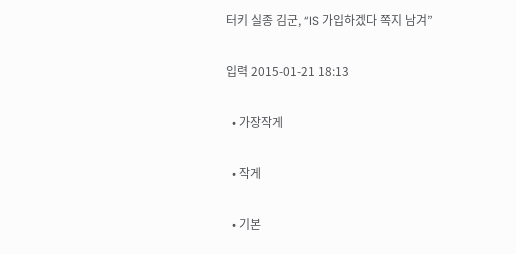터키 실종 김군, “IS 가입하겠다 쪽지 남겨”

입력 2015-01-21 18:13

  • 가장작게

  • 작게

  • 기본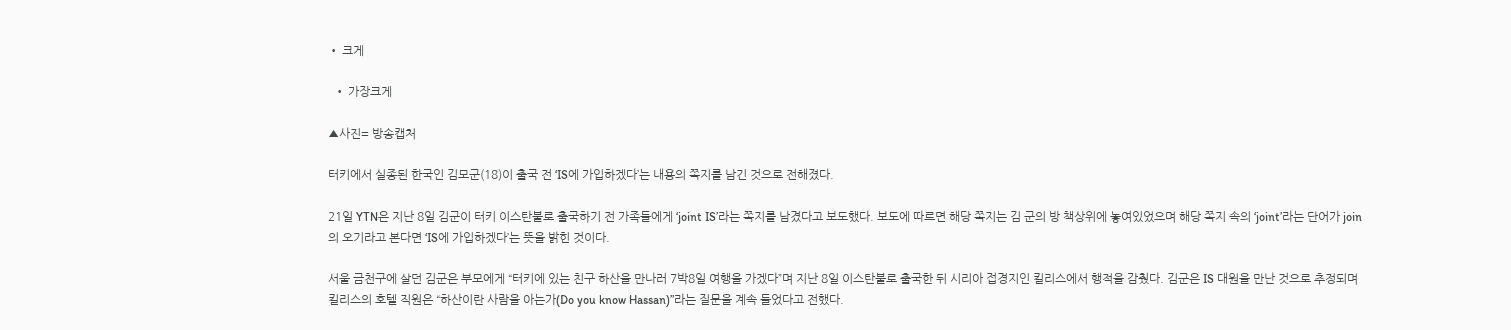• 크게

  • 가장크게

▲사진= 방송캡처

터키에서 실종된 한국인 김모군(18)이 출국 전 ‘IS에 가입하겠다’는 내용의 쪽지를 남긴 것으로 전해졌다.

21일 YTN은 지난 8일 김군이 터키 이스탄불로 출국하기 전 가족들에게 ‘joint IS’라는 쪽지를 남겼다고 보도했다. 보도에 따르면 해당 쪽지는 김 군의 방 책상위에 놓여있었으며 해당 쪽지 속의 ‘joint’라는 단어가 join의 오기라고 본다면 ‘IS에 가입하겠다’는 뜻을 밝힌 것이다.

서울 금천구에 살던 김군은 부모에게 “터키에 있는 친구 하산을 만나러 7박8일 여행을 가겠다”며 지난 8일 이스탄불로 출국한 뒤 시리아 접경지인 킬리스에서 행적을 감췄다. 김군은 IS 대원을 만난 것으로 추정되며 킬리스의 호텔 직원은 “하산이란 사람을 아는가(Do you know Hassan)”라는 질문을 계속 들었다고 전했다.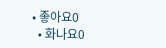• 좋아요0
  • 화나요0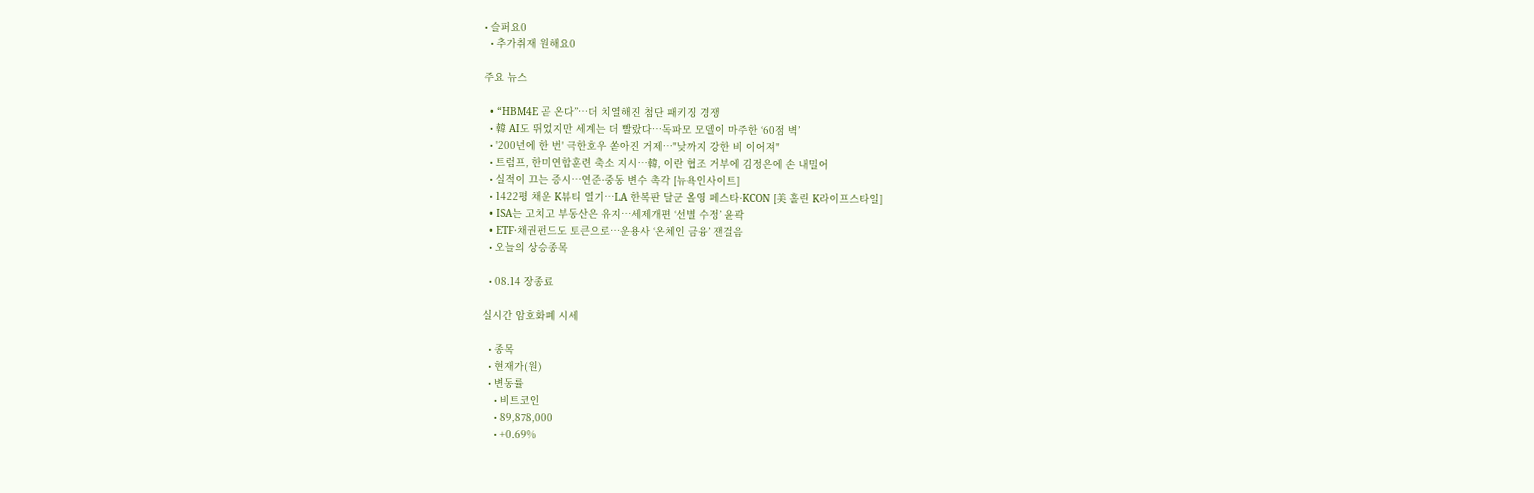• 슬퍼요0
  • 추가취재 원해요0

주요 뉴스

  • “HBM4E 곧 온다”⋯더 치열해진 첨단 패키징 경쟁
  • 韓 AI도 뛰었지만 세계는 더 빨랐다…독파모 모델이 마주한 ‘60점 벽’
  • '200년에 한 번' 극한호우 쏟아진 거제⋯"낮까지 강한 비 이어져"
  • 트럼프, 한미연합훈련 축소 지시…韓, 이란 협조 거부에 김정은에 손 내밀어
  • 실적이 끄는 증시…연준·중동 변수 촉각 [뉴욕인사이트]
  • 1422평 채운 K뷰티 열기…LA 한복판 달군 올영 페스타·KCON [美 홀린 K라이프스타일]
  • ISA는 고치고 부동산은 유지…세제개편 ‘선별 수정’ 윤곽
  • ETF·채권펀드도 토큰으로…운용사 ‘온체인 금융’ 잰걸음
  • 오늘의 상승종목

  • 08.14 장종료

실시간 암호화폐 시세

  • 종목
  • 현재가(원)
  • 변동률
    • 비트코인
    • 89,878,000
    • +0.69%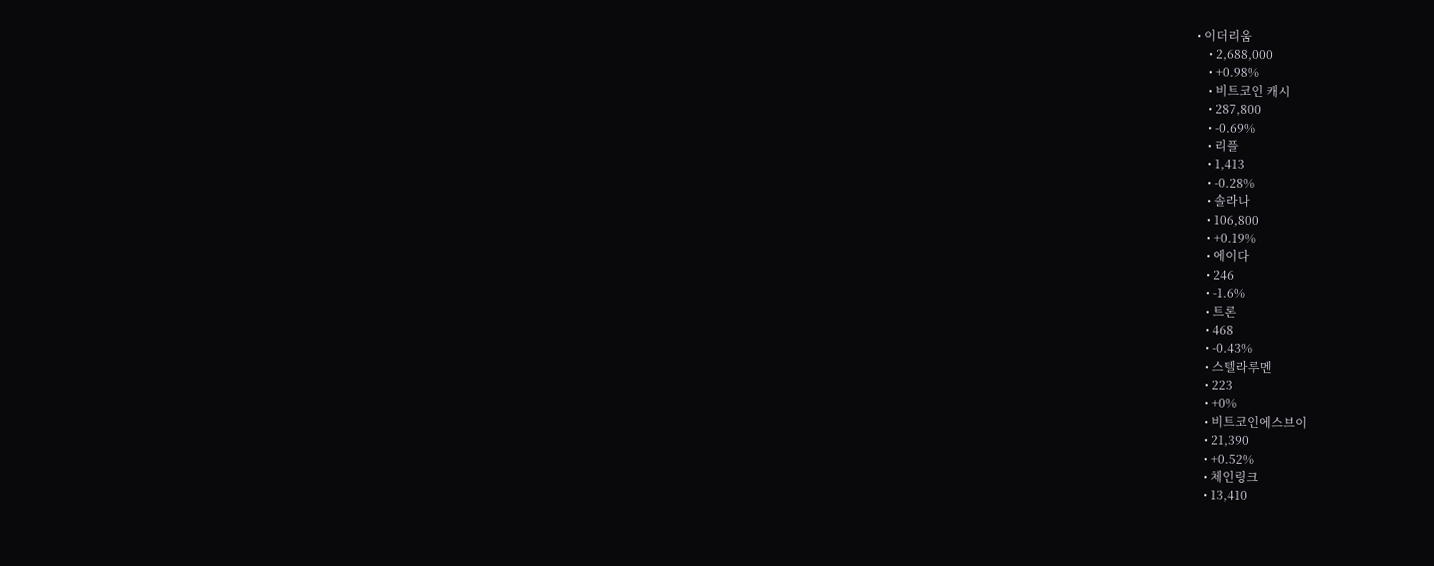• 이더리움
    • 2,688,000
    • +0.98%
    • 비트코인 캐시
    • 287,800
    • -0.69%
    • 리플
    • 1,413
    • -0.28%
    • 솔라나
    • 106,800
    • +0.19%
    • 에이다
    • 246
    • -1.6%
    • 트론
    • 468
    • -0.43%
    • 스텔라루멘
    • 223
    • +0%
    • 비트코인에스브이
    • 21,390
    • +0.52%
    • 체인링크
    • 13,410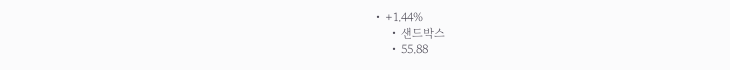• +1.44%
    • 샌드박스
    • 55.88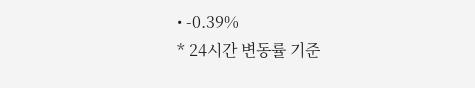• -0.39%
* 24시간 변동률 기준